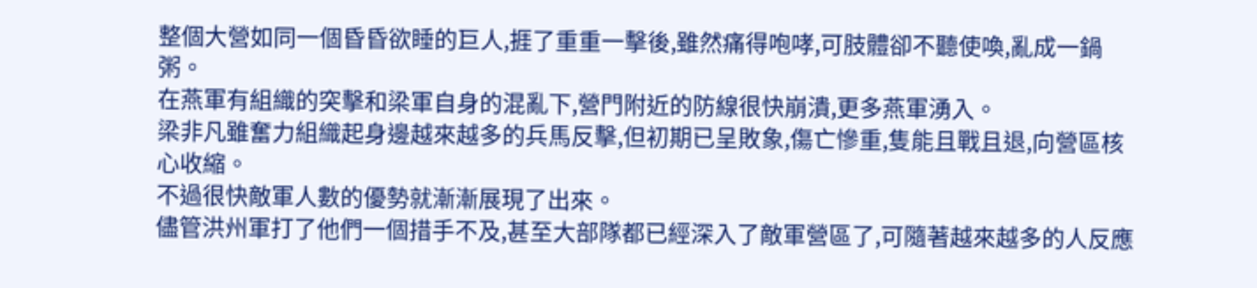整個大營如同一個昏昏欲睡的巨人,捱了重重一擊後,雖然痛得咆哮,可肢體卻不聽使喚,亂成一鍋粥。
在燕軍有組織的突擊和梁軍自身的混亂下,營門附近的防線很快崩潰,更多燕軍湧入。
梁非凡雖奮力組織起身邊越來越多的兵馬反擊,但初期已呈敗象,傷亡慘重,隻能且戰且退,向營區核心收縮。
不過很快敵軍人數的優勢就漸漸展現了出來。
儘管洪州軍打了他們一個措手不及,甚至大部隊都已經深入了敵軍營區了,可隨著越來越多的人反應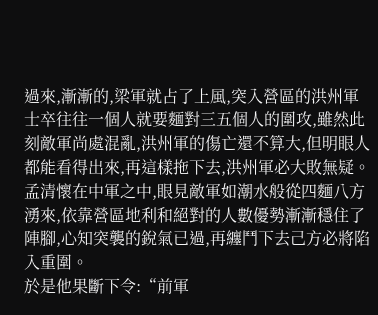過來,漸漸的,梁軍就占了上風,突入營區的洪州軍士卒往往一個人就要麵對三五個人的圍攻,雖然此刻敵軍尚處混亂,洪州軍的傷亡還不算大,但明眼人都能看得出來,再這樣拖下去,洪州軍必大敗無疑。
孟清懷在中軍之中,眼見敵軍如潮水般從四麵八方湧來,依靠營區地利和絕對的人數優勢漸漸穩住了陣腳,心知突襲的銳氣已過,再纏鬥下去己方必將陷入重圍。
於是他果斷下令:“前軍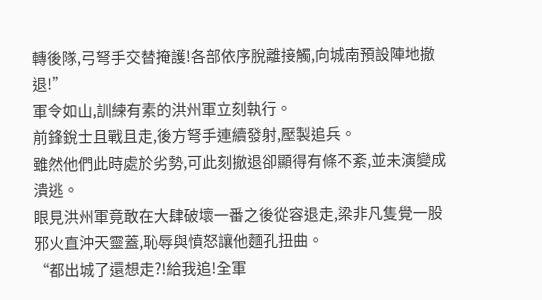轉後隊,弓弩手交替掩護!各部依序脫離接觸,向城南預設陣地撤退!”
軍令如山,訓練有素的洪州軍立刻執行。
前鋒銳士且戰且走,後方弩手連續發射,壓製追兵。
雖然他們此時處於劣勢,可此刻撤退卻顯得有條不紊,並未演變成潰逃。
眼見洪州軍竟敢在大肆破壞一番之後從容退走,梁非凡隻覺一股邪火直沖天靈蓋,恥辱與憤怒讓他麵孔扭曲。
“都出城了還想走?!給我追!全軍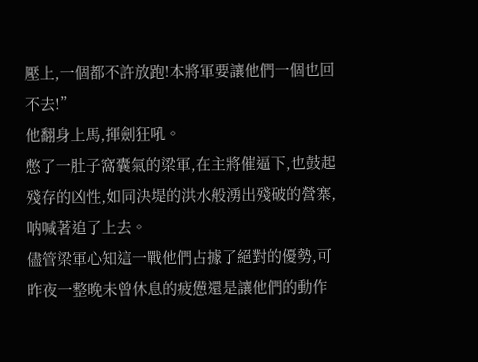壓上,一個都不許放跑!本將軍要讓他們一個也回不去!”
他翻身上馬,揮劍狂吼。
憋了一肚子窩囊氣的梁軍,在主將催逼下,也鼓起殘存的凶性,如同決堤的洪水般湧出殘破的營寨,呐喊著追了上去。
儘管梁軍心知這一戰他們占據了絕對的優勢,可昨夜一整晚未曾休息的疲憊還是讓他們的動作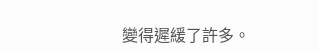變得遲緩了許多。